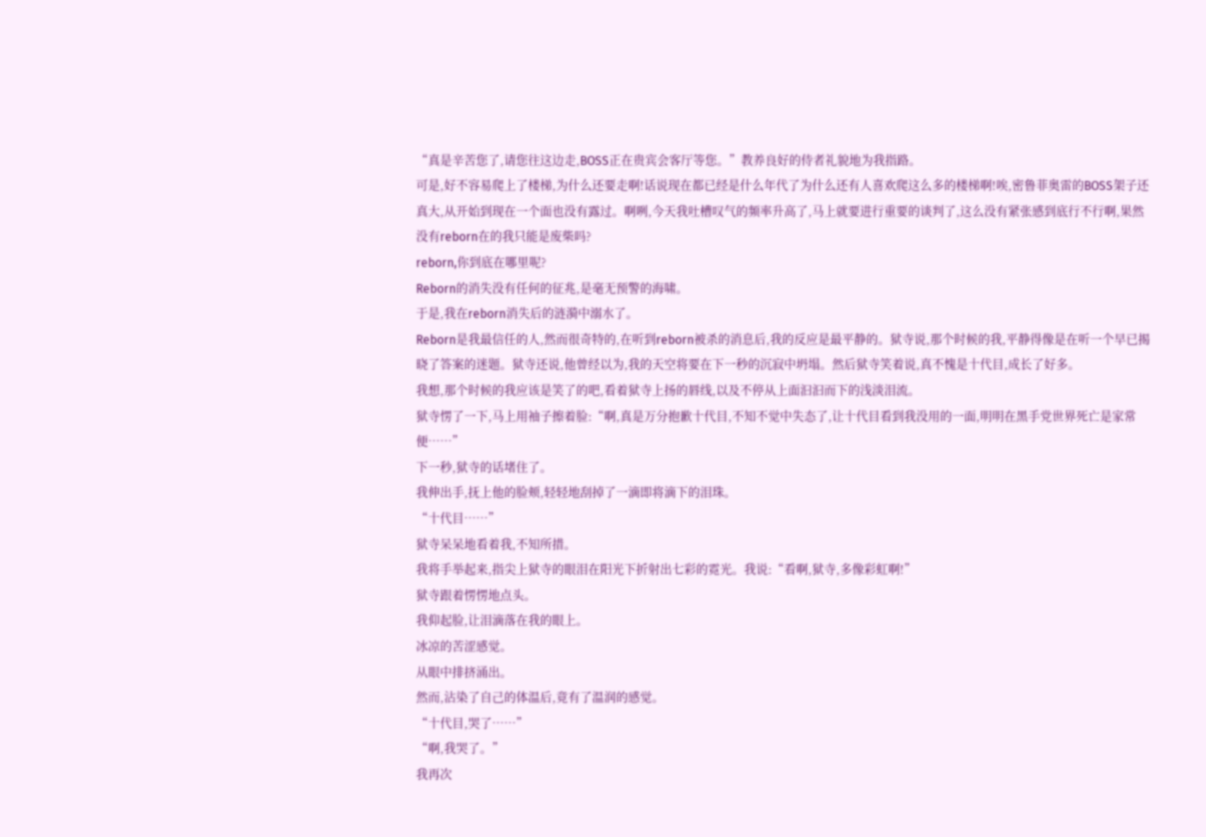“真是辛苦您了,请您往这边走,BOSS正在贵宾会客厅等您。”教养良好的侍者礼貌地为我指路。
可是,好不容易爬上了楼梯,为什么还要走啊!话说现在都已经是什么年代了为什么还有人喜欢爬这么多的楼梯啊!唉,密鲁菲奥雷的BOSS架子还真大,从开始到现在一个面也没有露过。啊咧,今天我吐槽叹气的频率升高了,马上就要进行重要的谈判了,这么没有紧张感到底行不行啊,果然没有reborn在的我只能是废柴吗?
reborn,你到底在哪里呢?
Reborn的消失没有任何的征兆,是毫无预警的海啸。
于是,我在reborn消失后的涟漪中溺水了。
Reborn是我最信任的人,然而很奇特的,在听到reborn被杀的消息后,我的反应是最平静的。狱寺说,那个时候的我,平静得像是在听一个早已揭晓了答案的迷题。狱寺还说,他曾经以为,我的天空将要在下一秒的沉寂中坍塌。然后狱寺笑着说,真不愧是十代目,成长了好多。
我想,那个时候的我应该是笑了的吧,看着狱寺上扬的唇线,以及不停从上面汩汩而下的浅淡泪流。
狱寺愣了一下,马上用袖子擦着脸:“啊,真是万分抱歉十代目,不知不觉中失态了,让十代目看到我没用的一面,明明在黑手党世界死亡是家常便……”
下一秒,狱寺的话堵住了。
我伸出手,抚上他的脸颊,轻轻地刮掉了一滴即将滴下的泪珠。
“十代目……”
狱寺呆呆地看着我,不知所措。
我将手举起来,指尖上狱寺的眼泪在阳光下折射出七彩的霓光。我说:“看啊,狱寺,多像彩虹啊!”
狱寺跟着愣愣地点头。
我仰起脸,让泪滴落在我的眼上。
冰凉的苦涩感觉。
从眼中排挤涌出。
然而,沾染了自己的体温后,竟有了温润的感觉。
“十代目,哭了……”
“啊,我哭了。”
我再次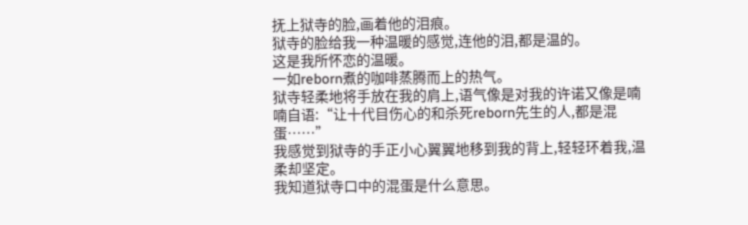抚上狱寺的脸,画着他的泪痕。
狱寺的脸给我一种温暖的感觉,连他的泪,都是温的。
这是我所怀恋的温暖。
一如reborn煮的咖啡蒸腾而上的热气。
狱寺轻柔地将手放在我的肩上,语气像是对我的许诺又像是喃喃自语:“让十代目伤心的和杀死reborn先生的人,都是混蛋……”
我感觉到狱寺的手正小心翼翼地移到我的背上,轻轻环着我,温柔却坚定。
我知道狱寺口中的混蛋是什么意思。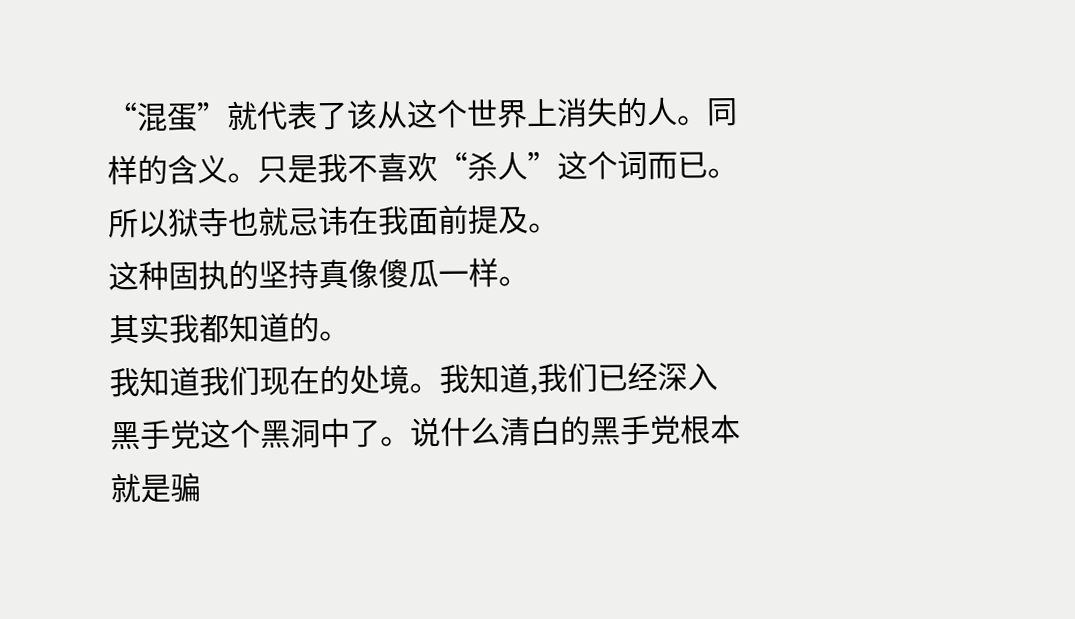“混蛋”就代表了该从这个世界上消失的人。同样的含义。只是我不喜欢“杀人”这个词而已。所以狱寺也就忌讳在我面前提及。
这种固执的坚持真像傻瓜一样。
其实我都知道的。
我知道我们现在的处境。我知道,我们已经深入黑手党这个黑洞中了。说什么清白的黑手党根本就是骗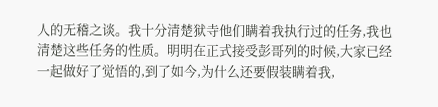人的无稽之谈。我十分清楚狱寺他们瞒着我执行过的任务,我也清楚这些任务的性质。明明在正式接受彭哥列的时候,大家已经一起做好了觉悟的,到了如今,为什么还要假装瞒着我,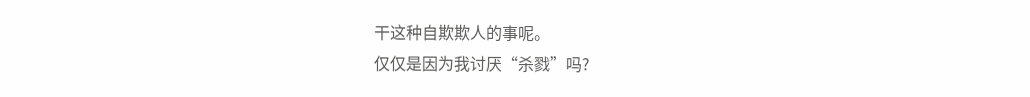干这种自欺欺人的事呢。
仅仅是因为我讨厌“杀戮”吗?